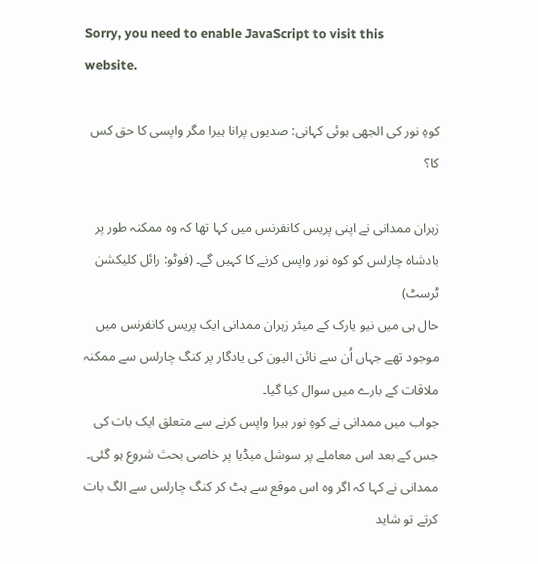Sorry, you need to enable JavaScript to visit this website.

کوہِ نور کی الجھی ہوئی کہانی: صدیوں پرانا ہیرا مگر واپسی کا حق کس کا؟

زہران ممدانی نے اپنی پریس کانفرنس میں کہا تھا کہ وہ ممکنہ طور پر بادشاہ چارلس کو کوہ نور واپس کرنے کا کہیں گے۔ (فوٹو: رائل کلیکشن ٹرسٹ)
حال ہی میں نیو یارک کے میئر زہران ممدانی ایک پریس کانفرنس میں موجود تھے جہاں اُن سے نائن الیون کی یادگار پر کنگ چارلس سے ممکنہ ملاقات کے بارے میں سوال کیا گیا۔
جواب میں ممدانی نے کوہِ نور ہیرا واپس کرنے سے متعلق ایک بات کی جس کے بعد اس معاملے پر سوشل میڈیا پر خاصی بحث شروع ہو گئی۔
ممدانی نے کہا کہ اگر وہ اس موقع سے ہٹ کر کنگ چارلس سے الگ بات کرتے تو شاید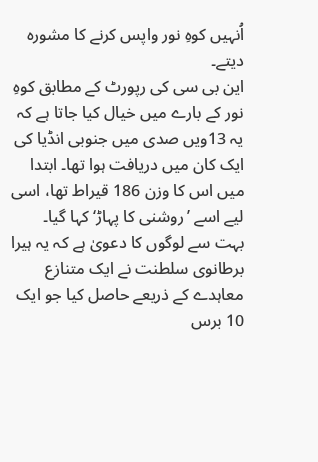اُنہیں کوہِ نور واپس کرنے کا مشورہ دیتے۔
این بی سی کی رپورٹ کے مطابق کوہِ نور کے بارے میں خیال کیا جاتا ہے کہ یہ 13ویں صدی میں جنوبی انڈیا کی ایک کان میں دریافت ہوا تھا۔ ابتدا میں اس کا وزن 186 قیراط تھا، اسی لیے اسے ’روشنی کا پہاڑ‘ کہا گیا۔
بہت سے لوگوں کا دعویٰ ہے کہ یہ ہیرا برطانوی سلطنت نے ایک متنازع معاہدے کے ذریعے حاصل کیا جو ایک 10 برس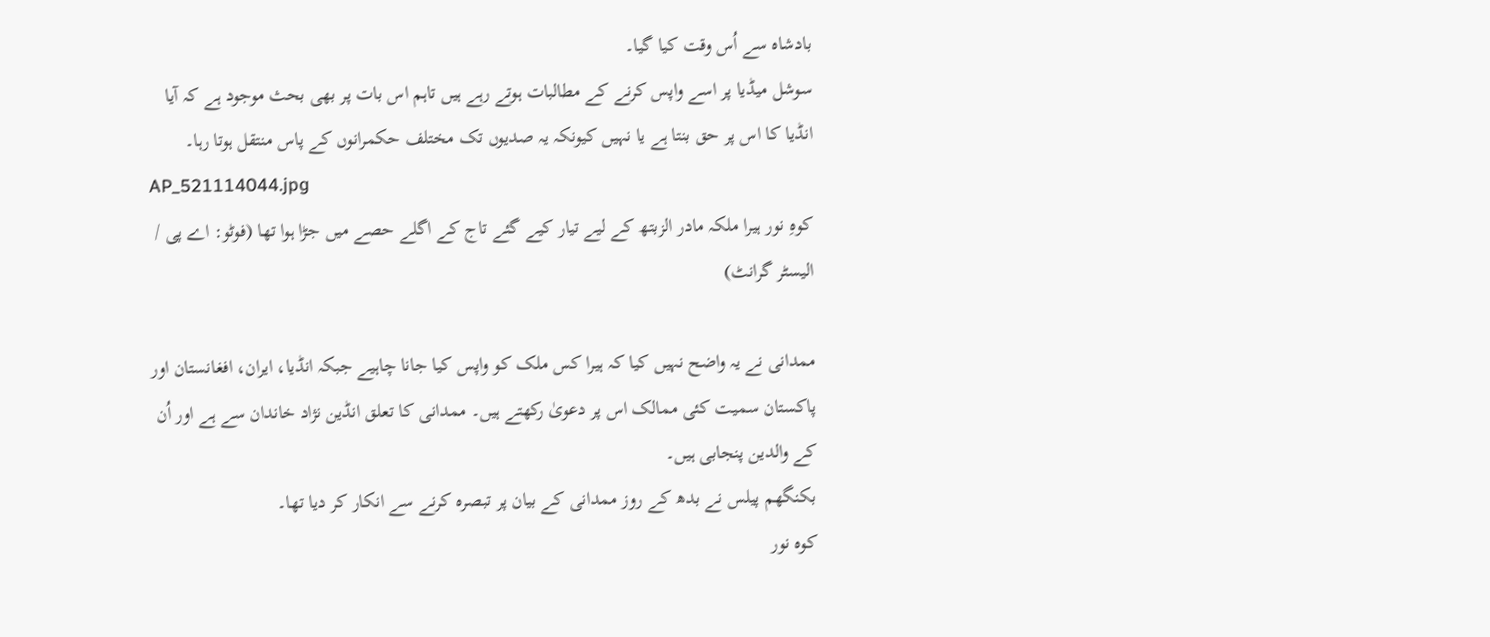بادشاہ سے اُس وقت کیا گیا۔
سوشل میڈیا پر اسے واپس کرنے کے مطالبات ہوتے رہے ہیں تاہم اس بات پر بھی بحث موجود ہے کہ آیا انڈیا کا اس پر حق بنتا ہے یا نہیں کیونکہ یہ صدیوں تک مختلف حکمرانوں کے پاس منتقل ہوتا رہا۔
AP_521114044.jpg
کوہِ نور ہیرا ملکہ مادر الزبتھ کے لیے تیار کیے گئے تاج کے اگلے حصے میں جڑا ہوا تھا (فوٹو: اے پی / الیسٹر گرانٹ)

ممدانی نے یہ واضح نہیں کیا کہ ہیرا کس ملک کو واپس کیا جانا چاہیے جبکہ انڈیا، ایران، افغانستان اور پاکستان سمیت کئی ممالک اس پر دعویٰ رکھتے ہیں۔ ممدانی کا تعلق انڈین نژاد خاندان سے ہے اور اُن کے والدین پنجابی ہیں۔
بکنگھم پیلس نے بدھ کے روز ممدانی کے بیان پر تبصرہ کرنے سے انکار کر دیا تھا۔
کوہ نور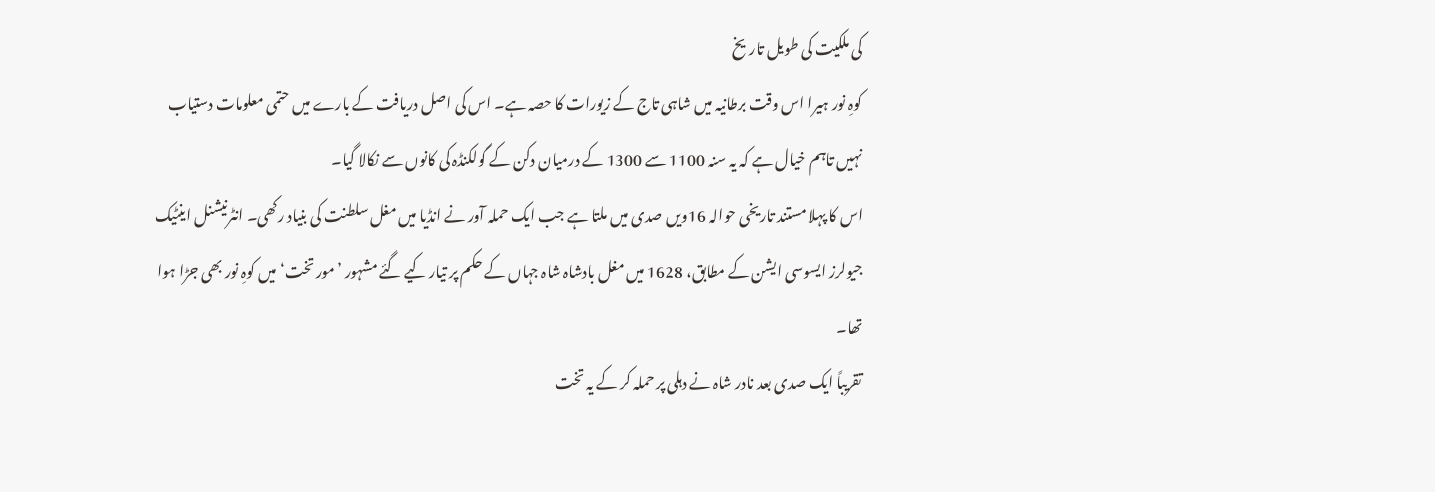کی ملکیت کی طویل تاریخ
کوہِ نور ہیرا اس وقت برطانیہ میں شاہی تاج کے زیورات کا حصہ ہے۔ اس کی اصل دریافت کے بارے میں حتمی معلومات دستیاب نہیں تاہم خیال ہے کہ یہ سنہ 1100 سے 1300 کے درمیان دکن کے گولکنڈہ کی کانوں سے نکالا گیا۔
اس کا پہلا مستند تاریخی حوالہ 16ویں صدی میں ملتا ہے جب ایک حملہ آور نے انڈیا میں مغل سلطنت کی بنیاد رکھی۔ انٹرنیشنل اینٹیک جیولرز ایسوسی ایشن کے مطابق، 1628 میں مغل بادشاہ شاہ جہاں کے حکم پر تیار کیے گئے مشہور ’مور تخت‘ میں کوہِ نور بھی جڑا ہوا تھا۔
تقریباً ایک صدی بعد نادر شاہ نے دہلی پر حملہ کر کے یہ تخت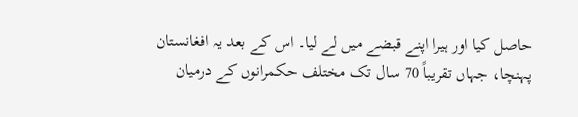حاصل کیا اور ہیرا اپنے قبضے میں لے لیا۔ اس کے بعد یہ افغانستان پہنچا، جہاں تقریباً 70 سال تک مختلف حکمرانوں کے درمیان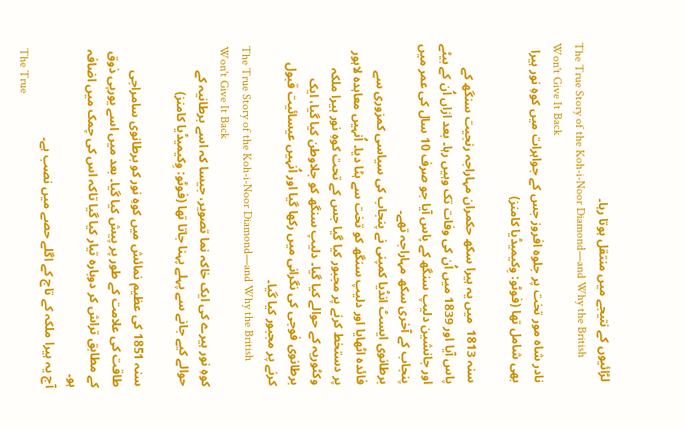لڑائیوں کے نتیجے میں منتقل ہوتا رہا۔
The True Story of the Koh-i-Noor Diamond—and Why the British Won't Give It Back
نادر شاہ مور تخت پر جلوہ افروز جس کے جواہرات میں کوہِ نور ہیرا بھی شامل تھا (فوٹو: وِکیمیڈیا کامنز)

سنہ 1813  میں یہ ہیرا سکھ حکمران مہاراجہ رنجیت سنگھ کے پاس آیا اور 1839 میں اُن کی وفات تک وہیں رہا۔ بعد ازاں اُن کے بیٹے اور جانشین دلیپ سنگھ کے پاس آیا جو صرف 10 سال کی عمر میں پنجاب کے آخری سکھ مہاراجہ تھے۔
برطانوی ایسٹ انڈیا کمپنی نے پنجاب کی سیاسی کمزوری سے فائدہ اٹھایا اور دلیپ سنگھ کو تخت سے ہٹا دیا۔ اُنہیں معاہدہ لاہور پر دستخط کرنے پر مجبور کیا گیا جس کے تحت کوہِ نور ہیرا ملکہ وکٹوریہ کے حوالے کیا گیا۔ دلیپ سنگھ کو جلاوطن کیا گیا، ایک برطانوی فوجی کی نگرانی میں رکھا گیا اور اُنہیں عیسائیت قبول کرنے پر مجبور کیا گیا۔
The True Story of the Koh-i-Noor Diamond—and Why the British Won't Give It Back
کوہِ نور ہیرے کی ایک خاکہ نما تصویر، جیسا کہ اسے برطانیہ کے حوالے کیے جانے سے پہلے پہنا جاتا تھا (فوٹو: وِکیمیڈیا کامنز)

سنہ 1851 کی عظیم نمائش میں کوہِ نور کو برطانوی سامراجی طاقت کی علامت کے طور پر پیش کیا گیا۔ بعد میں اسے یورپی ذوق کے مطابق تراش کر دوبارہ تیار کیا گیا تاکہ اس کی چمک میں اضافہ ہو۔
آج یہ ہیرا ملکہ کے تاج کے اگلے حصے میں نصب ہے۔
The True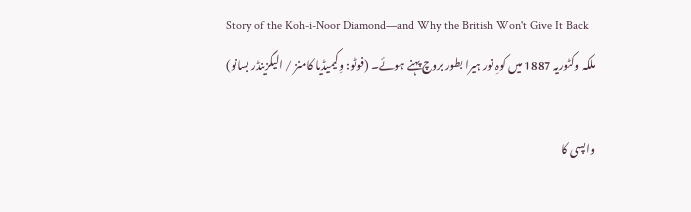Story of the Koh-i-Noor Diamond—and Why the British Won't Give It Back
ملکہ وکٹوریہ 1887 میں کوہِ نور ہیرا بطور بروچ پہنے ہوئے۔ (فوٹو: وِکیمیڈیا کامنز / الیگزینڈر بسانو)

واپسی کا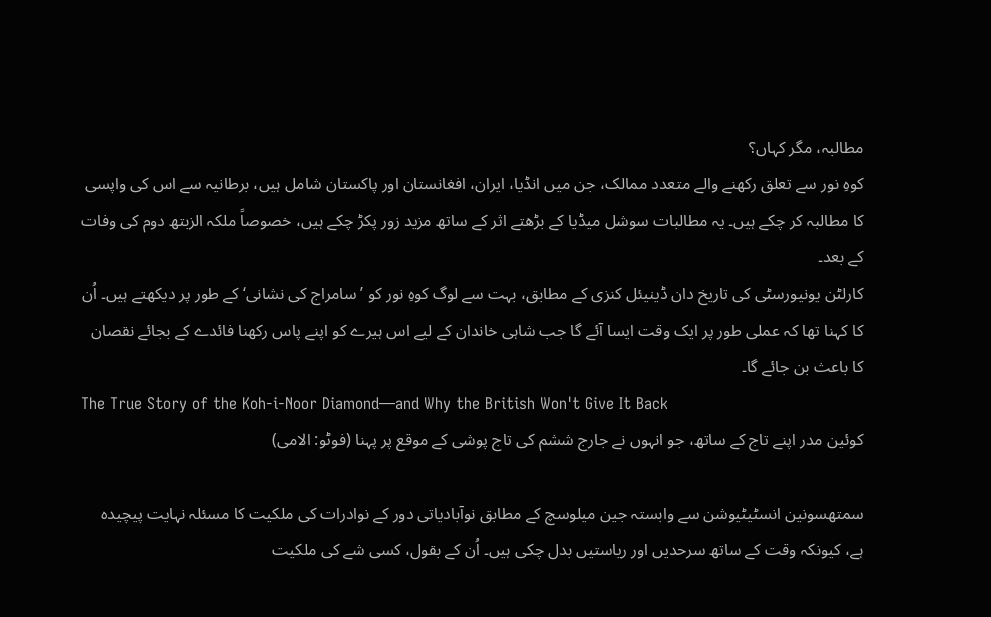مطالبہ، مگر کہاں؟
کوہِ نور سے تعلق رکھنے والے متعدد ممالک، جن میں انڈیا، ایران، افغانستان اور پاکستان شامل ہیں، برطانیہ سے اس کی واپسی کا مطالبہ کر چکے ہیں۔ یہ مطالبات سوشل میڈیا کے بڑھتے اثر کے ساتھ مزید زور پکڑ چکے ہیں، خصوصاً ملکہ الزبتھ دوم کی وفات کے بعد۔
کارلٹن یونیورسٹی کی تاریخ دان ڈینیئل کنزی کے مطابق، بہت سے لوگ کوہِ نور کو ’سامراج کی نشانی‘ کے طور پر دیکھتے ہیں۔ اُن کا کہنا تھا کہ عملی طور پر ایک وقت ایسا آئے گا جب شاہی خاندان کے لیے اس ہیرے کو اپنے پاس رکھنا فائدے کے بجائے نقصان کا باعث بن جائے گا۔
The True Story of the Koh-i-Noor Diamond—and Why the British Won't Give It Back
کوئین مدر اپنے تاج کے ساتھ، جو انہوں نے جارج ششم کی تاج پوشی کے موقع پر پہنا (فوٹو: الامی)

سمتھسونین انسٹیٹیوشن سے وابستہ جین میلوسچ کے مطابق نوآبادیاتی دور کے نوادرات کی ملکیت کا مسئلہ نہایت پیچیدہ ہے، کیونکہ وقت کے ساتھ سرحدیں اور ریاستیں بدل چکی ہیں۔ اُن کے بقول، کسی شے کی ملکیت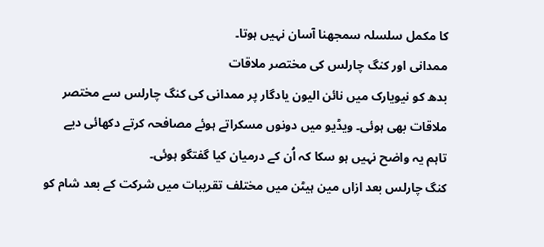کا مکمل سلسلہ سمجھنا آسان نہیں ہوتا۔
ممدانی اور کنگ چارلس کی مختصر ملاقات
بدھ کو نیویارک میں نائن الیون یادگار پر ممدانی کی کنگ چارلس سے مختصر ملاقات بھی ہوئی۔ ویڈیو میں دونوں مسکراتے ہوئے مصافحہ کرتے دکھائی دیے تاہم یہ واضح نہیں ہو سکا کہ اُن کے درمیان کیا گفتگو ہوئی۔
کنگ چارلس بعد ازاں مین ہیٹن میں مختلف تقریبات میں شرکت کے بعد شام کو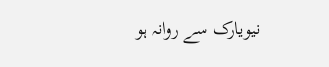نیویارک سے روانہ ہو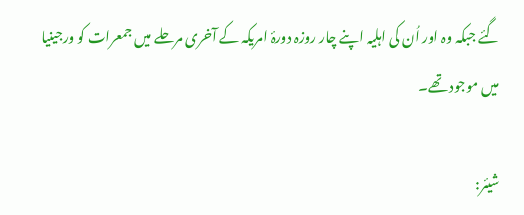گئے جبکہ وہ اور اُن کی اہلیہ اپنے چار روزہ دورۂ امریکہ کے آخری مرحلے میں جمعرات کو ورجینیا میں موجود تھے۔

شیئر: